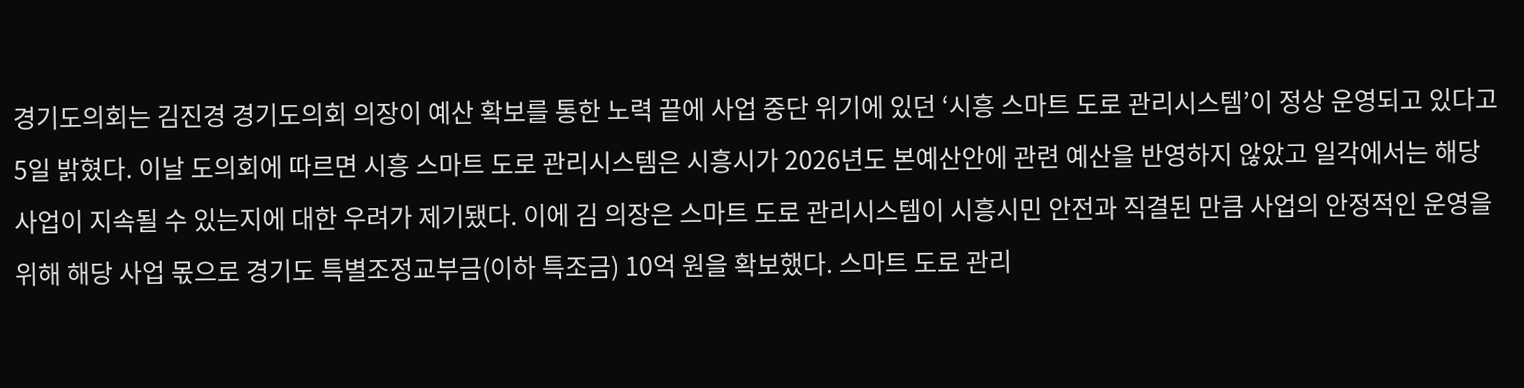경기도의회는 김진경 경기도의회 의장이 예산 확보를 통한 노력 끝에 사업 중단 위기에 있던 ‘시흥 스마트 도로 관리시스템’이 정상 운영되고 있다고 5일 밝혔다. 이날 도의회에 따르면 시흥 스마트 도로 관리시스템은 시흥시가 2026년도 본예산안에 관련 예산을 반영하지 않았고 일각에서는 해당 사업이 지속될 수 있는지에 대한 우려가 제기됐다. 이에 김 의장은 스마트 도로 관리시스템이 시흥시민 안전과 직결된 만큼 사업의 안정적인 운영을 위해 해당 사업 몫으로 경기도 특별조정교부금(이하 특조금) 10억 원을 확보했다. 스마트 도로 관리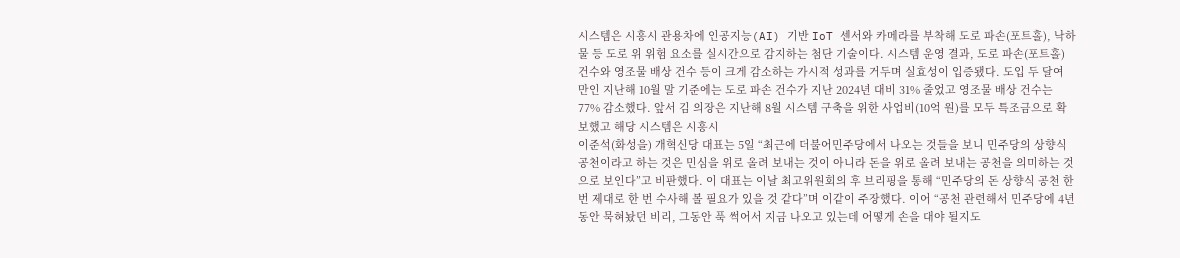시스템은 시흥시 관용차에 인공지능(AI) 기반 IoT 센서와 카메라를 부착해 도로 파손(포트홀), 낙하물 등 도로 위 위험 요소를 실시간으로 감지하는 첨단 기술이다. 시스템 운영 결과, 도로 파손(포트홀) 건수와 영조물 배상 건수 등이 크게 감소하는 가시적 성과를 거두며 실효성이 입증됐다. 도입 두 달여 만인 지난해 10월 말 기준에는 도로 파손 건수가 지난 2024년 대비 31% 줄었고 영조물 배상 건수는 77% 감소했다. 앞서 김 의장은 지난해 8월 시스템 구축을 위한 사업비(10억 원)를 모두 특조금으로 확보했고 해당 시스템은 시흥시
이준석(화성을) 개혁신당 대표는 5일 “최근에 더불어민주당에서 나오는 것들을 보니 민주당의 상향식 공천이라고 하는 것은 민심을 위로 올려 보내는 것이 아니라 돈을 위로 올려 보내는 공천을 의미하는 것으로 보인다”고 비판했다. 이 대표는 이날 최고위원회의 후 브리핑을 통해 “민주당의 돈 상향식 공천 한번 제대로 한 번 수사해 볼 필요가 있을 것 같다”며 이같이 주장했다. 이어 “공천 관련해서 민주당에 4년 동안 묵혀놨던 비리, 그동안 푹 썩어서 지금 나오고 있는데 어떻게 손을 대야 될지도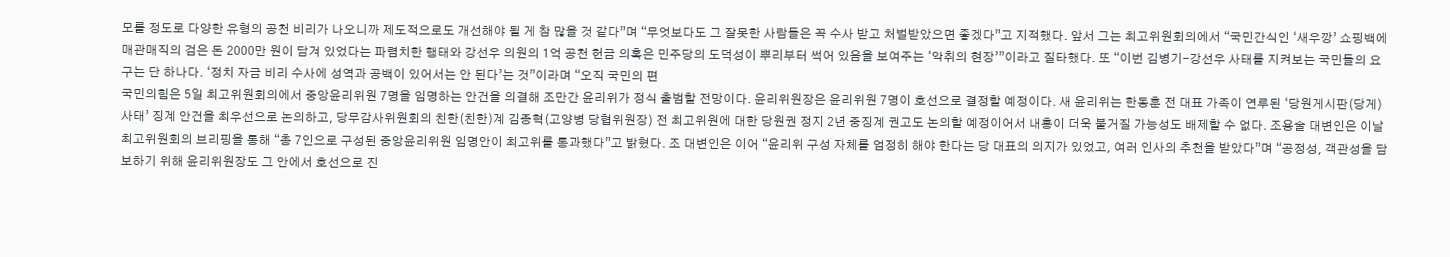모를 정도로 다양한 유형의 공천 비리가 나오니까 제도적으로도 개선해야 될 게 참 많을 것 같다”며 “무엇보다도 그 잘못한 사람들은 꼭 수사 받고 처벌받았으면 좋겠다”고 지적했다. 앞서 그는 최고위원회의에서 “국민간식인 ‘새우깡’ 쇼핑백에 매관매직의 검은 돈 2000만 원이 담겨 있었다는 파렴치한 행태와 강선우 의원의 1억 공천 헌금 의혹은 민주당의 도덕성이 뿌리부터 썩어 있음을 보여주는 ‘악취의 현장’”이라고 질타했다. 또 “이번 김병기-강선우 사태를 지켜보는 국민들의 요구는 단 하나다. ‘정치 자금 비리 수사에 성역과 공백이 있어서는 안 된다’는 것”이라며 “오직 국민의 편
국민의힘은 5일 최고위원회의에서 중앙윤리위원 7명을 임명하는 안건을 의결해 조만간 윤리위가 정식 출범할 전망이다. 윤리위원장은 윤리위원 7명이 호선으로 결정할 예정이다. 새 윤리위는 한동훈 전 대표 가족이 연루된 ‘당원게시판(당게) 사태’ 징계 안건을 최우선으로 논의하고, 당무감사위원회의 친한(친한)계 김종혁(고양병 당협위원장) 전 최고위원에 대한 당원권 정지 2년 중징계 권고도 논의할 예정이어서 내홍이 더욱 불거질 가능성도 배제할 수 없다. 조용술 대변인은 이날 최고위원회의 브리핑을 통해 “총 7인으로 구성된 중앙윤리위원 임명안이 최고위를 통과했다”고 밝혔다. 조 대변인은 이어 “윤리위 구성 자체를 엄정히 해야 한다는 당 대표의 의지가 있었고, 여러 인사의 추천을 받았다”며 “공정성, 객관성을 담보하기 위해 윤리위원장도 그 안에서 호선으로 진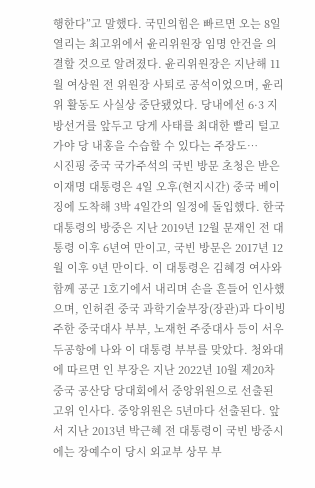행한다”고 말했다. 국민의힘은 빠르면 오는 8일 열리는 최고위에서 윤리위원장 임명 안건을 의결할 것으로 알려졌다. 윤리위원장은 지난해 11월 여상원 전 위원장 사퇴로 공석이었으며, 윤리위 활동도 사실상 중단됐었다. 당내에선 6·3 지방선거를 앞두고 당게 사태를 최대한 빨리 털고 가야 당 내홍을 수습할 수 있다는 주장도…
시진핑 중국 국가주석의 국빈 방문 초청은 받은 이재명 대통령은 4일 오후(현지시간) 중국 베이징에 도착해 3박 4일간의 일정에 돌입했다. 한국 대통령의 방중은 지난 2019년 12월 문재인 전 대통령 이후 6년여 만이고, 국빈 방문은 2017년 12월 이후 9년 만이다. 이 대통령은 김혜경 여사와 함께 공군 1호기에서 내리며 손을 흔들어 인사했으며, 인허쥔 중국 과학기술부장(장관)과 다이빙 주한 중국대사 부부, 노재헌 주중대사 등이 서우두공항에 나와 이 대통령 부부를 맞았다. 청와대에 따르면 인 부장은 지난 2022년 10월 제20차 중국 공산당 당대회에서 중앙위원으로 선출된 고위 인사다. 중앙위원은 5년마다 선출된다. 앞서 지난 2013년 박근혜 전 대통령이 국빈 방중시에는 장예수이 당시 외교부 상무 부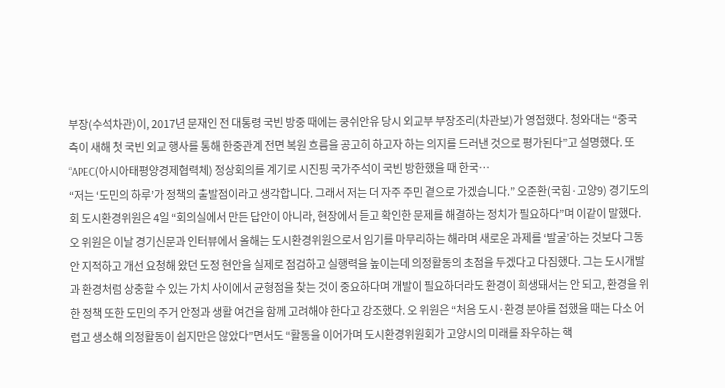부장(수석차관)이, 2017년 문재인 전 대통령 국빈 방중 때에는 쿵쉬안유 당시 외교부 부장조리(차관보)가 영접했다. 청와대는 “중국 측이 새해 첫 국빈 외교 행사를 통해 한중관계 전면 복원 흐름을 공고히 하고자 하는 의지를 드러낸 것으로 평가된다”고 설명했다. 또 “APEC(아시아태평양경제협력체) 정상회의를 계기로 시진핑 국가주석이 국빈 방한했을 때 한국…
“저는 ‘도민의 하루’가 정책의 출발점이라고 생각합니다. 그래서 저는 더 자주 주민 곁으로 가겠습니다.” 오준환(국힘·고양9) 경기도의회 도시환경위원은 4일 “회의실에서 만든 답안이 아니라, 현장에서 듣고 확인한 문제를 해결하는 정치가 필요하다”며 이같이 말했다. 오 위원은 이날 경기신문과 인터뷰에서 올해는 도시환경위원으로서 임기를 마무리하는 해라며 새로운 과제를 ‘발굴’하는 것보다 그동안 지적하고 개선 요청해 왔던 도정 현안을 실제로 점검하고 실행력을 높이는데 의정활동의 초점을 두겠다고 다짐했다. 그는 도시개발과 환경처럼 상충할 수 있는 가치 사이에서 균형점을 찾는 것이 중요하다며 개발이 필요하더라도 환경이 희생돼서는 안 되고, 환경을 위한 정책 또한 도민의 주거 안정과 생활 여건을 함께 고려해야 한다고 강조했다. 오 위원은 “처음 도시·환경 분야를 접했을 때는 다소 어렵고 생소해 의정활동이 쉽지만은 않았다”면서도 “활동을 이어가며 도시환경위원회가 고양시의 미래를 좌우하는 핵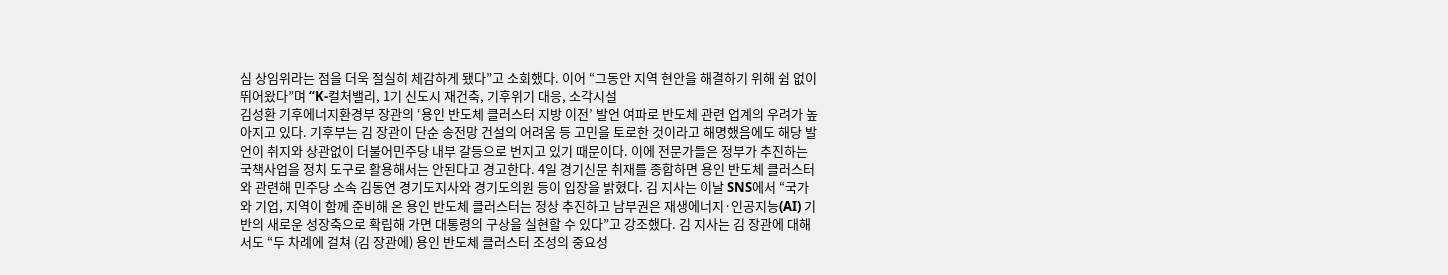심 상임위라는 점을 더욱 절실히 체감하게 됐다”고 소회했다. 이어 “그동안 지역 현안을 해결하기 위해 쉼 없이 뛰어왔다”며 “K-컬처밸리, 1기 신도시 재건축, 기후위기 대응, 소각시설
김성환 기후에너지환경부 장관의 ‘용인 반도체 클러스터 지방 이전’ 발언 여파로 반도체 관련 업계의 우려가 높아지고 있다. 기후부는 김 장관이 단순 송전망 건설의 어려움 등 고민을 토로한 것이라고 해명했음에도 해당 발언이 취지와 상관없이 더불어민주당 내부 갈등으로 번지고 있기 때문이다. 이에 전문가들은 정부가 추진하는 국책사업을 정치 도구로 활용해서는 안된다고 경고한다. 4일 경기신문 취재를 종합하면 용인 반도체 클러스터와 관련해 민주당 소속 김동연 경기도지사와 경기도의원 등이 입장을 밝혔다. 김 지사는 이날 SNS에서 “국가와 기업, 지역이 함께 준비해 온 용인 반도체 클러스터는 정상 추진하고 남부권은 재생에너지·인공지능(AI) 기반의 새로운 성장축으로 확립해 가면 대통령의 구상을 실현할 수 있다”고 강조했다. 김 지사는 김 장관에 대해서도 “두 차례에 걸쳐 (김 장관에) 용인 반도체 클러스터 조성의 중요성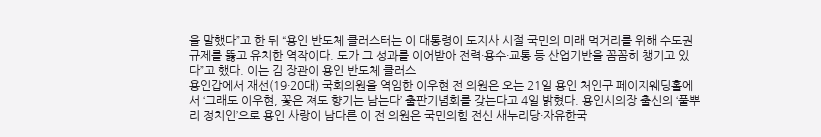을 말했다”고 한 뒤 “용인 반도체 클러스터는 이 대통령이 도지사 시절 국민의 미래 먹거리를 위해 수도권 규제를 뚫고 유치한 역작이다. 도가 그 성과를 이어받아 전력·용수·교통 등 산업기반을 꼼꼼히 챙기고 있다”고 했다. 이는 김 장관이 용인 반도체 클러스
용인갑에서 재선(19·20대) 국회의원을 역임한 이우현 전 의원은 오는 21일 용인 처인구 페이지웨딩홀에서 ‘그래도 이우현, 꽃은 져도 향기는 남는다’ 출판기념회를 갖는다고 4일 밝혔다. 용인시의장 출신의 ‘풀뿌리 정치인’으로 용인 사랑이 남다른 이 전 의원은 국민의힘 전신 새누리당·자유한국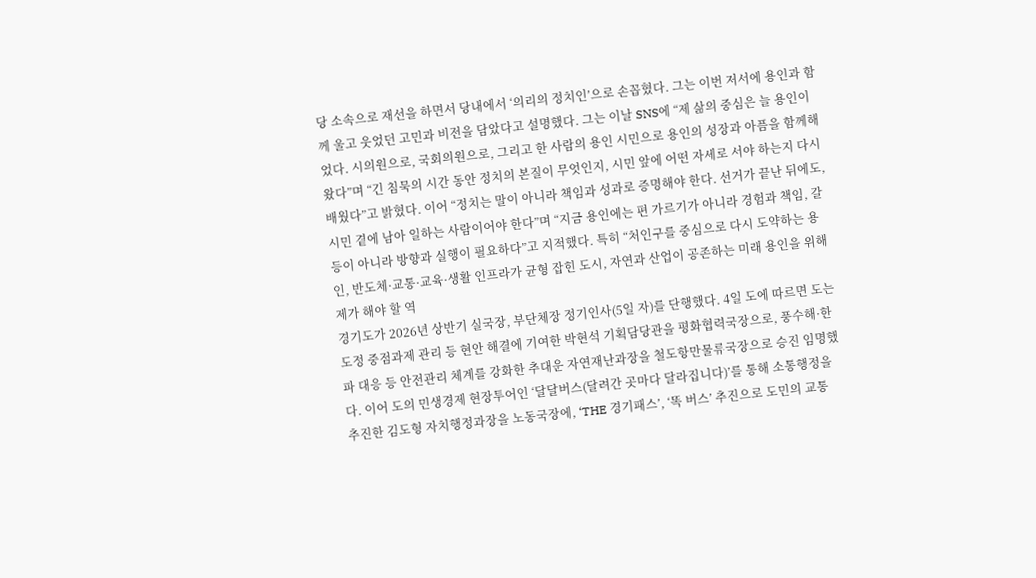당 소속으로 재선을 하면서 당내에서 ‘의리의 정치인’으로 손꼽혔다. 그는 이번 저서에 용인과 함께 울고 웃었던 고민과 비전을 담았다고 설명했다. 그는 이날 SNS에 “제 삶의 중심은 늘 용인이었다. 시의원으로, 국회의원으로, 그리고 한 사람의 용인 시민으로 용인의 성장과 아픔을 함께해 왔다”며 “긴 침묵의 시간 동안 정치의 본질이 무엇인지, 시민 앞에 어떤 자세로 서야 하는지 다시 배웠다”고 밝혔다. 이어 “정치는 말이 아니라 책임과 성과로 증명해야 한다. 선거가 끝난 뒤에도, 시민 곁에 남아 일하는 사람이어야 한다”며 “지금 용인에는 편 가르기가 아니라 경험과 책임, 갈등이 아니라 방향과 실행이 필요하다”고 지적했다. 특히 “처인구를 중심으로 다시 도약하는 용인, 반도체·교통·교육·생활 인프라가 균형 잡힌 도시, 자연과 산업이 공존하는 미래 용인을 위해 제가 해야 할 역
경기도가 2026년 상반기 실국장, 부단체장 정기인사(5일 자)를 단행했다. 4일 도에 따르면 도는 도정 중점과제 관리 등 현안 해결에 기여한 박현석 기획담당관을 평화협력국장으로, 풍수해·한파 대응 등 안전관리 체계를 강화한 추대운 자연재난과장을 철도항만물류국장으로 승진 임명했다. 이어 도의 민생경제 현장투어인 ‘달달버스(달려간 곳마다 달라집니다)’를 통해 소통행정을 추진한 김도형 자치행정과장을 노동국장에, ‘THE 경기패스’, ‘똑 버스’ 추진으로 도민의 교통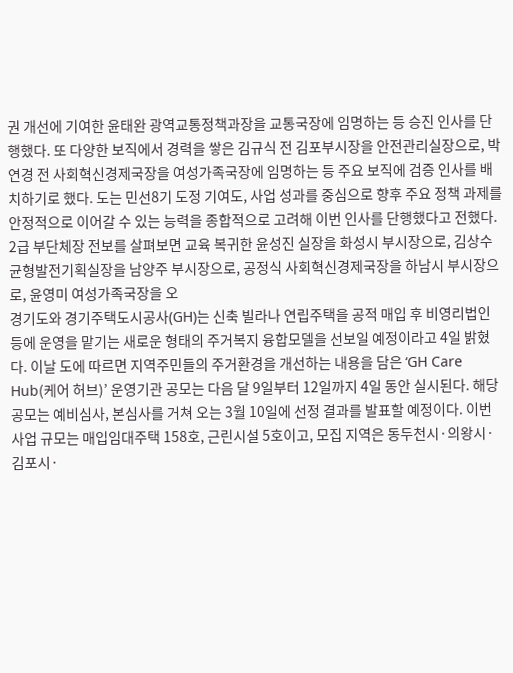권 개선에 기여한 윤태완 광역교통정책과장을 교통국장에 임명하는 등 승진 인사를 단행했다. 또 다양한 보직에서 경력을 쌓은 김규식 전 김포부시장을 안전관리실장으로, 박연경 전 사회혁신경제국장을 여성가족국장에 임명하는 등 주요 보직에 검증 인사를 배치하기로 했다. 도는 민선8기 도정 기여도, 사업 성과를 중심으로 향후 주요 정책 과제를 안정적으로 이어갈 수 있는 능력을 종합적으로 고려해 이번 인사를 단행했다고 전했다. 2급 부단체장 전보를 살펴보면 교육 복귀한 윤성진 실장을 화성시 부시장으로, 김상수 균형발전기획실장을 남양주 부시장으로, 공정식 사회혁신경제국장을 하남시 부시장으로, 윤영미 여성가족국장을 오
경기도와 경기주택도시공사(GH)는 신축 빌라나 연립주택을 공적 매입 후 비영리법인 등에 운영을 맡기는 새로운 형태의 주거복지 융합모델을 선보일 예정이라고 4일 밝혔다. 이날 도에 따르면 지역주민들의 주거환경을 개선하는 내용을 담은 ‘GH Care Hub(케어 허브)’ 운영기관 공모는 다음 달 9일부터 12일까지 4일 동안 실시된다. 해당 공모는 예비심사, 본심사를 거쳐 오는 3월 10일에 선정 결과를 발표할 예정이다. 이번 사업 규모는 매입임대주택 158호, 근린시설 5호이고, 모집 지역은 동두천시·의왕시·김포시·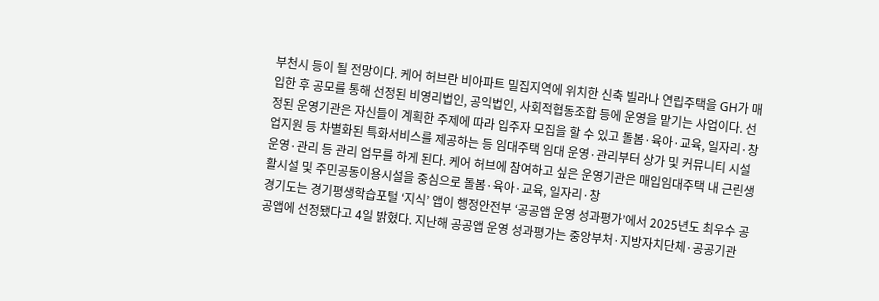부천시 등이 될 전망이다. 케어 허브란 비아파트 밀집지역에 위치한 신축 빌라나 연립주택을 GH가 매입한 후 공모를 통해 선정된 비영리법인, 공익법인, 사회적협동조합 등에 운영을 맡기는 사업이다. 선정된 운영기관은 자신들이 계획한 주제에 따라 입주자 모집을 할 수 있고 돌봄·육아·교육, 일자리·창업지원 등 차별화된 특화서비스를 제공하는 등 임대주택 임대 운영·관리부터 상가 및 커뮤니티 시설 운영·관리 등 관리 업무를 하게 된다. 케어 허브에 참여하고 싶은 운영기관은 매입임대주택 내 근린생활시설 및 주민공동이용시설을 중심으로 돌봄·육아·교육, 일자리·창
경기도는 경기평생학습포털 ‘지식’ 앱이 행정안전부 ‘공공앱 운영 성과평가’에서 2025년도 최우수 공공앱에 선정됐다고 4일 밝혔다. 지난해 공공앱 운영 성과평가는 중앙부처·지방자치단체·공공기관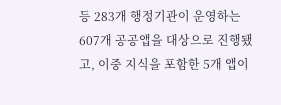등 283개 행정기관이 운영하는 607개 공공앱을 대상으로 진행됐고, 이중 지식을 포함한 5개 앱이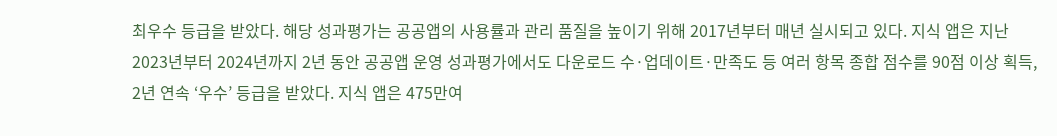최우수 등급을 받았다. 해당 성과평가는 공공앱의 사용률과 관리 품질을 높이기 위해 2017년부터 매년 실시되고 있다. 지식 앱은 지난 2023년부터 2024년까지 2년 동안 공공앱 운영 성과평가에서도 다운로드 수·업데이트·만족도 등 여러 항목 종합 점수를 90점 이상 획득, 2년 연속 ‘우수’ 등급을 받았다. 지식 앱은 475만여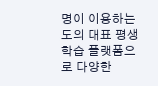명이 이용하는 도의 대표 평생학습 플랫폼으로 다양한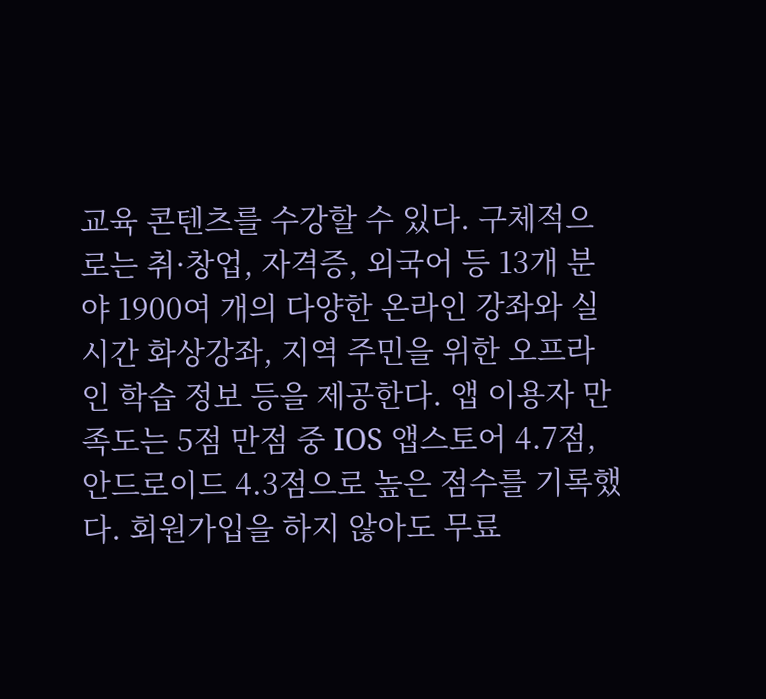교육 콘텐츠를 수강할 수 있다. 구체적으로는 취·창업, 자격증, 외국어 등 13개 분야 1900여 개의 다양한 온라인 강좌와 실시간 화상강좌, 지역 주민을 위한 오프라인 학습 정보 등을 제공한다. 앱 이용자 만족도는 5점 만점 중 IOS 앱스토어 4.7점, 안드로이드 4.3점으로 높은 점수를 기록했다. 회원가입을 하지 않아도 무료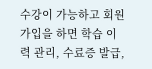수강이 가능하고 회원가입을 하면 학습 이력 관리, 수료증 발급,